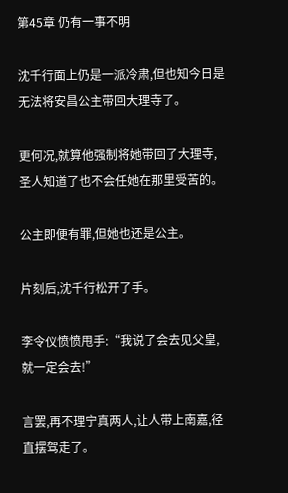第45章 仍有一事不明

沈千行面上仍是一派冷肃,但也知今日是无法将安昌公主带回大理寺了。

更何况,就算他强制将她带回了大理寺,圣人知道了也不会任她在那里受苦的。

公主即便有罪,但她也还是公主。

片刻后,沈千行松开了手。

李令仪愤愤甩手:“我说了会去见父皇,就一定会去!”

言罢,再不理宁真两人,让人带上南嘉,径直摆驾走了。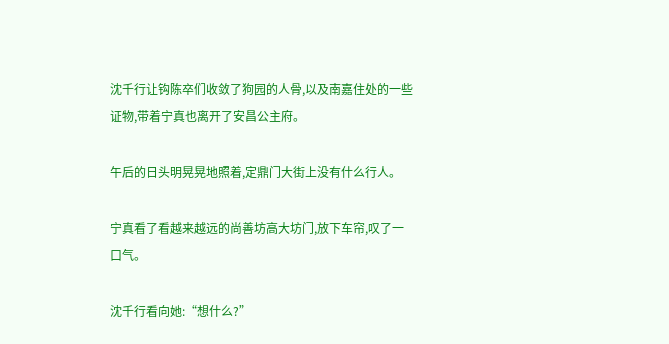沈千行让钩陈卒们收敛了狗园的人骨,以及南嘉住处的一些证物,带着宁真也离开了安昌公主府。

午后的日头明晃晃地照着,定鼎门大街上没有什么行人。

宁真看了看越来越远的尚善坊高大坊门,放下车帘,叹了一口气。

沈千行看向她:“想什么?”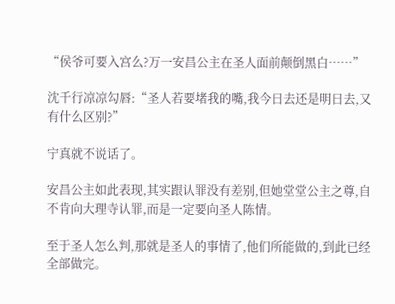“侯爷可要入宫么?万一安昌公主在圣人面前颠倒黑白……”

沈千行凉凉勾唇:“圣人若要堵我的嘴,我今日去还是明日去,又有什么区别?”

宁真就不说话了。

安昌公主如此表现,其实跟认罪没有差别,但她堂堂公主之尊,自不肯向大理寺认罪,而是一定要向圣人陈情。

至于圣人怎么判,那就是圣人的事情了,他们所能做的,到此已经全部做完。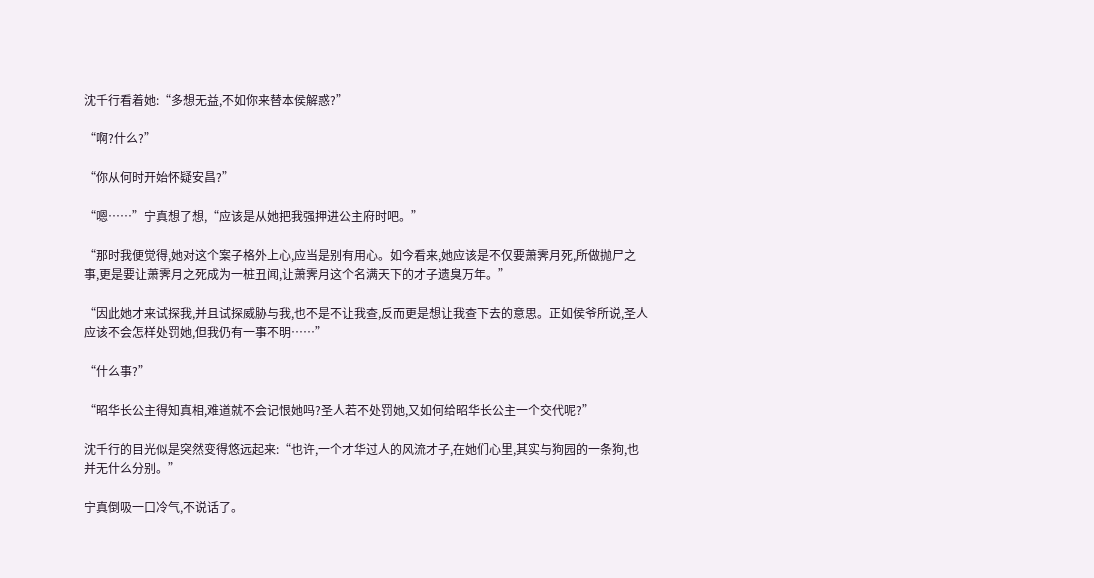沈千行看着她:“多想无益,不如你来替本侯解惑?”

“啊?什么?”

“你从何时开始怀疑安昌?”

“嗯……”宁真想了想,“应该是从她把我强押进公主府时吧。”

“那时我便觉得,她对这个案子格外上心,应当是别有用心。如今看来,她应该是不仅要萧霁月死,所做抛尸之事,更是要让萧霁月之死成为一桩丑闻,让萧霁月这个名满天下的才子遗臭万年。”

“因此她才来试探我,并且试探威胁与我,也不是不让我查,反而更是想让我查下去的意思。正如侯爷所说,圣人应该不会怎样处罚她,但我仍有一事不明……”

“什么事?”

“昭华长公主得知真相,难道就不会记恨她吗?圣人若不处罚她,又如何给昭华长公主一个交代呢?”

沈千行的目光似是突然变得悠远起来:“也许,一个才华过人的风流才子,在她们心里,其实与狗园的一条狗,也并无什么分别。”

宁真倒吸一口冷气,不说话了。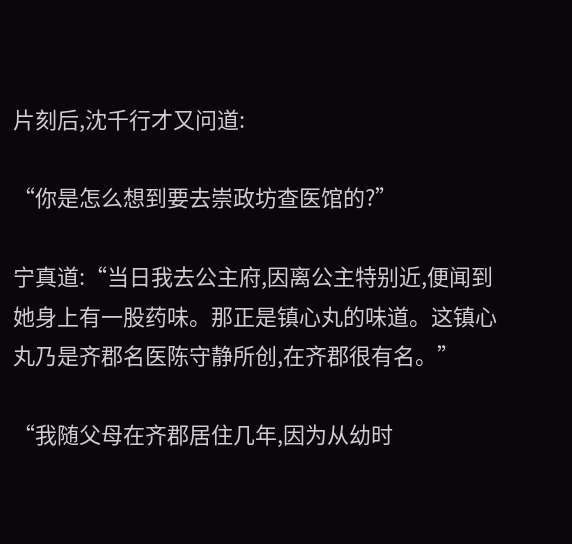片刻后,沈千行才又问道:

“你是怎么想到要去崇政坊查医馆的?”

宁真道:“当日我去公主府,因离公主特别近,便闻到她身上有一股药味。那正是镇心丸的味道。这镇心丸乃是齐郡名医陈守静所创,在齐郡很有名。”

“我随父母在齐郡居住几年,因为从幼时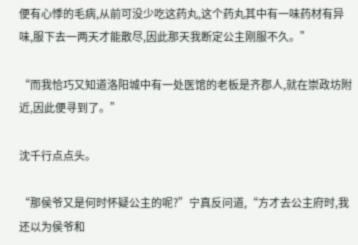便有心悸的毛病,从前可没少吃这药丸,这个药丸其中有一味药材有异味,服下去一两天才能散尽,因此那天我断定公主刚服不久。”

“而我恰巧又知道洛阳城中有一处医馆的老板是齐郡人,就在崇政坊附近,因此便寻到了。”

沈千行点点头。

“那侯爷又是何时怀疑公主的呢?”宁真反问道,“方才去公主府时,我还以为侯爷和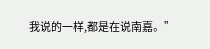我说的一样,都是在说南嘉。”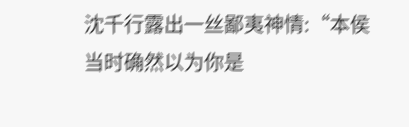沈千行露出一丝鄙夷神情:“本侯当时确然以为你是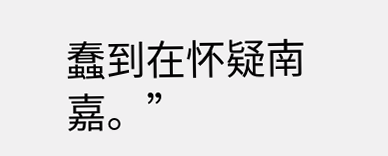蠢到在怀疑南嘉。”